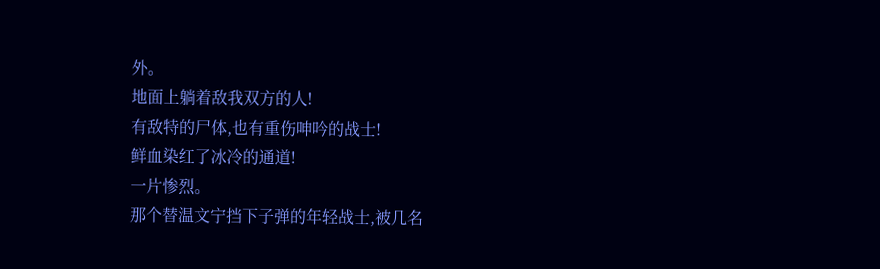外。
地面上躺着敌我双方的人!
有敌特的尸体,也有重伤呻吟的战士!
鲜血染红了冰冷的通道!
一片惨烈。
那个替温文宁挡下子弹的年轻战士,被几名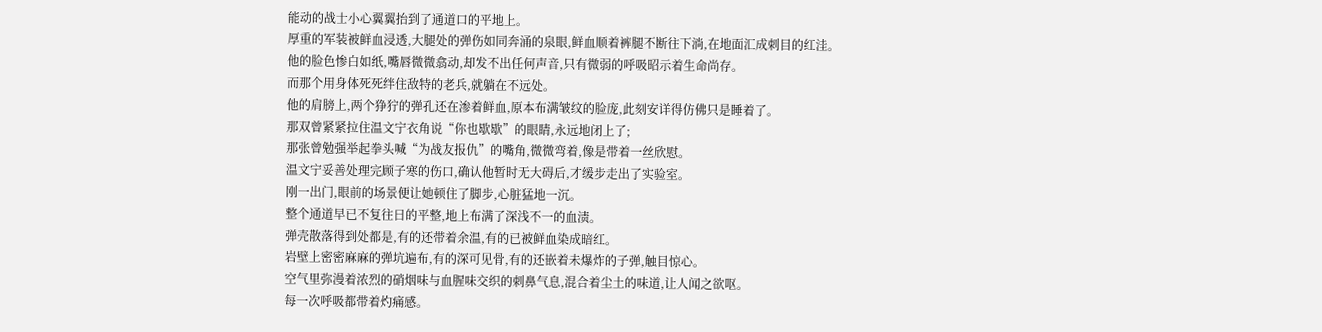能动的战士小心翼翼抬到了通道口的平地上。
厚重的军装被鲜血浸透,大腿处的弹伤如同奔涌的泉眼,鲜血顺着裤腿不断往下淌,在地面汇成刺目的红洼。
他的脸色惨白如纸,嘴唇微微翕动,却发不出任何声音,只有微弱的呼吸昭示着生命尚存。
而那个用身体死死绊住敌特的老兵,就躺在不远处。
他的肩膀上,两个狰狞的弹孔还在渗着鲜血,原本布满皱纹的脸庞,此刻安详得仿佛只是睡着了。
那双曾紧紧拉住温文宁衣角说“你也歇歇”的眼睛,永远地闭上了;
那张曾勉强举起拳头喊“为战友报仇”的嘴角,微微弯着,像是带着一丝欣慰。
温文宁妥善处理完顾子寒的伤口,确认他暂时无大碍后,才缓步走出了实验室。
刚一出门,眼前的场景便让她顿住了脚步,心脏猛地一沉。
整个通道早已不复往日的平整,地上布满了深浅不一的血渍。
弹壳散落得到处都是,有的还带着余温,有的已被鲜血染成暗红。
岩壁上密密麻麻的弹坑遍布,有的深可见骨,有的还嵌着未爆炸的子弹,触目惊心。
空气里弥漫着浓烈的硝烟味与血腥味交织的刺鼻气息,混合着尘土的味道,让人闻之欲呕。
每一次呼吸都带着灼痛感。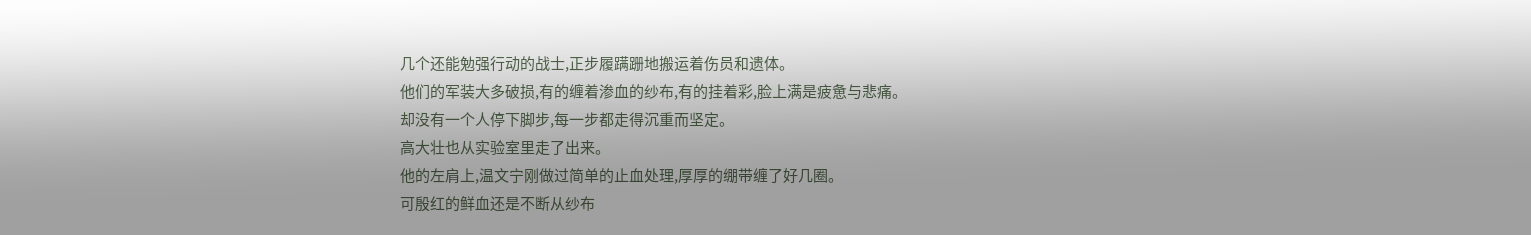几个还能勉强行动的战士,正步履蹒跚地搬运着伤员和遗体。
他们的军装大多破损,有的缠着渗血的纱布,有的挂着彩,脸上满是疲惫与悲痛。
却没有一个人停下脚步,每一步都走得沉重而坚定。
高大壮也从实验室里走了出来。
他的左肩上,温文宁刚做过简单的止血处理,厚厚的绷带缠了好几圈。
可殷红的鲜血还是不断从纱布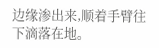边缘渗出来,顺着手臂往下滴落在地。